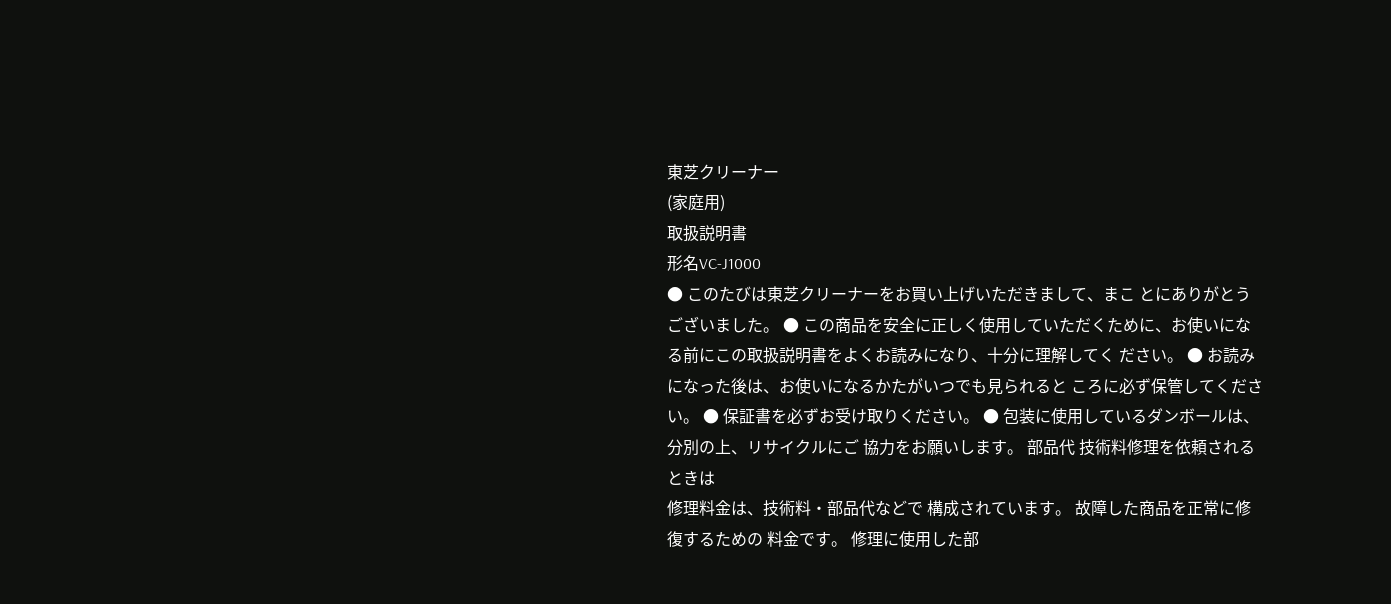東芝クリーナー
(家庭用)
取扱説明書
形名VC-J1000
● このたびは東芝クリーナーをお買い上げいただきまして、まこ とにありがとうございました。 ● この商品を安全に正しく使用していただくために、お使いにな る前にこの取扱説明書をよくお読みになり、十分に理解してく ださい。 ● お読みになった後は、お使いになるかたがいつでも見られると ころに必ず保管してください。 ● 保証書を必ずお受け取りください。 ● 包装に使用しているダンボールは、分別の上、リサイクルにご 協力をお願いします。 部品代 技術料修理を依頼されるときは
修理料金は、技術料・部品代などで 構成されています。 故障した商品を正常に修復するための 料金です。 修理に使用した部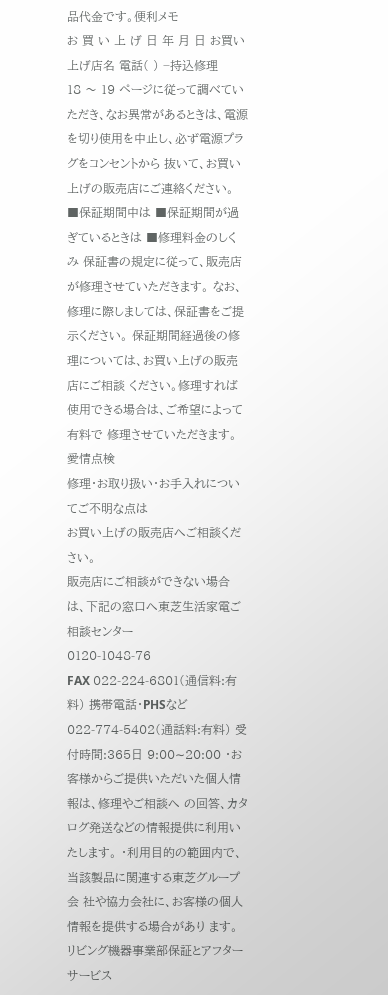品代金です。便利メモ
お 買 い 上 げ 日 年 月 日 お買い上げ店名 電話( ) −持込修理
18 〜 19 ページに従って調べていただき、なお異常があるときは、電源を切り使用を中止し、必ず電源プラグをコンセントから 抜いて、お買い上げの販売店にご連絡ください。 ■保証期間中は ■保証期間が過ぎているときは ■修理料金のしくみ 保証書の規定に従って、販売店が修理させていただきます。 なお、修理に際しましては、保証書をご提示ください。 保証期間経過後の修理については、お買い上げの販売店にご相談 ください。修理すれば使用できる場合は、ご希望によって有料で 修理させていただきます。愛情点検
修理・お取り扱い・お手入れについてご不明な点は
お買い上げの販売店へご相談ください。
販売店にご相談ができない場合は、下記の窓口へ東芝生活家電ご相談センター
0120-1048-76
FAX 022-224-6801(通信料:有料) 携帯電話・PHSなど 022-774-5402(通話料:有料) 受付時間:365日 9:00∼20:00 ・お客様からご提供いただいた個人情報は、修理やご相談へ の回答、カタログ発送などの情報提供に利用いたします。 ・利用目的の範囲内で、当該製品に関連する東芝グループ会 社や協力会社に、お客様の個人情報を提供する場合があり ます。 リビング機器事業部保証とアフターサービス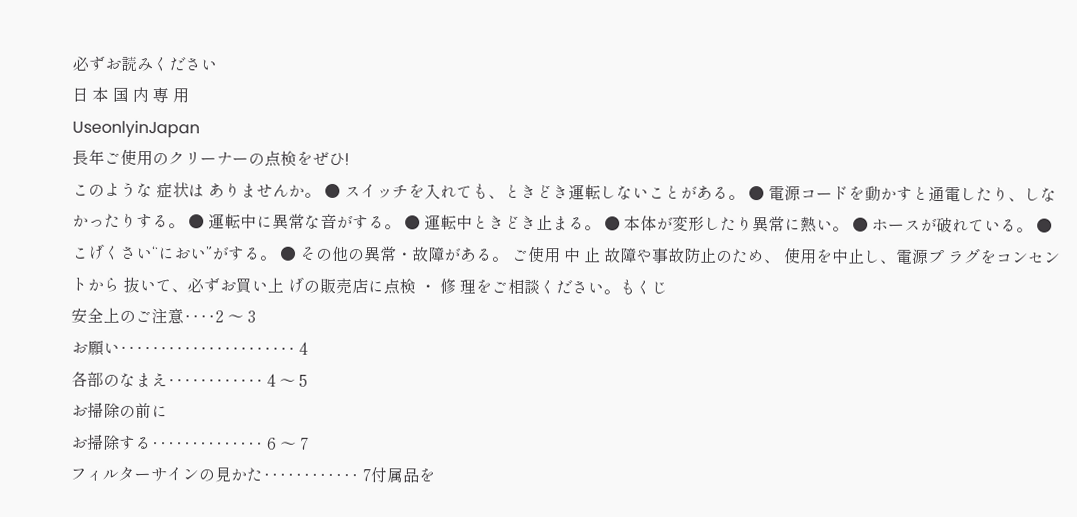必ずお読みください
日 本 国 内 専 用
UseonlyinJapan
長年ご使用のクリーナーの点検をぜひ!
このような 症状は ありませんか。 ● スイッチを入れても、ときどき運転しないことがある。 ● 電源コードを動かすと通電したり、しなかったりする。 ● 運転中に異常な音がする。 ● 運転中ときどき止まる。 ● 本体が変形したり異常に熱い。 ● ホースが破れている。 ● こげくさい“におい”がする。 ● その他の異常・故障がある。 ご使用 中 止 故障や事故防止のため、 使用を中止し、電源プ ラグをコンセントから 抜いて、必ずお買い上 げの販売店に点検 ・ 修 理をご相談ください。もくじ
安全上のご注意‥‥2 〜 3
お願い‥‥‥‥‥‥‥‥‥‥‥ 4
各部のなまえ‥‥‥‥‥‥ 4 〜 5
お掃除の前に
お掃除する‥‥‥‥‥‥‥ 6 〜 7
フィルターサインの見かた‥‥‥‥‥‥ 7付属品を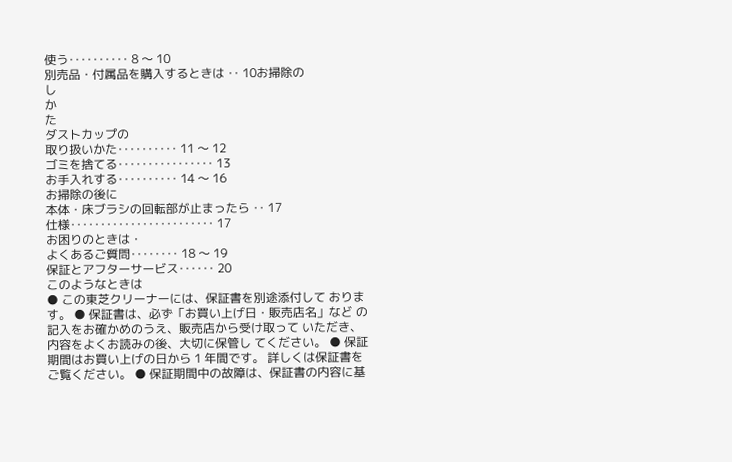使う‥‥‥‥‥ 8 〜 10
別売品・付属品を購入するときは ‥ 10お掃除の
し
か
た
ダストカップの
取り扱いかた‥‥‥‥‥ 11 〜 12
ゴミを捨てる‥‥‥‥‥‥‥‥ 13
お手入れする‥‥‥‥‥ 14 〜 16
お掃除の後に
本体・床ブラシの回転部が止まったら ‥ 17
仕様‥‥‥‥‥‥‥‥‥‥‥‥ 17
お困りのときは・
よくあるご質問‥‥‥‥ 18 〜 19
保証とアフターサービス‥‥‥ 20
このようなときは
● この東芝クリーナーには、保証書を別途添付して おります。 ● 保証書は、必ず「お買い上げ日・販売店名」など の記入をお確かめのうえ、販売店から受け取って いただき、内容をよくお読みの後、大切に保管し てください。 ● 保証期間はお買い上げの日から 1 年間です。 詳しくは保証書をご覧ください。 ● 保証期間中の故障は、保証書の内容に基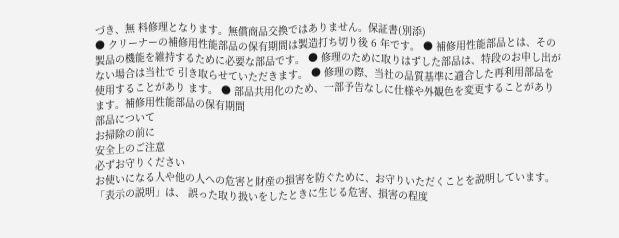づき、無 料修理となります。無償商品交換ではありません。保証書(別添)
● クリーナーの補修用性能部品の保有期間は製造打ち切り後 6 年です。 ● 補修用性能部品とは、その製品の機能を維持するために必要な部品です。 ● 修理のために取りはずした部品は、特段のお申し出がない場合は当社で 引き取らせていただきます。 ● 修理の際、当社の品質基準に適合した再利用部品を使用することがあり ます。 ● 部品共用化のため、一部予告なしに仕様や外観色を変更することがあり ます。補修用性能部品の保有期間
部品について
お掃除の前に
安全上のご注意
必ずお守りください
お使いになる人や他の人への危害と財産の損害を防ぐために、お守りいただくことを説明しています。「表示の説明」は、 誤った取り扱いをしたときに生じる危害、損害の程度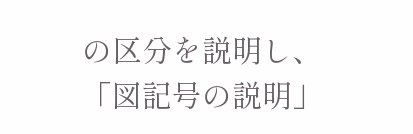の区分を説明し、「図記号の説明」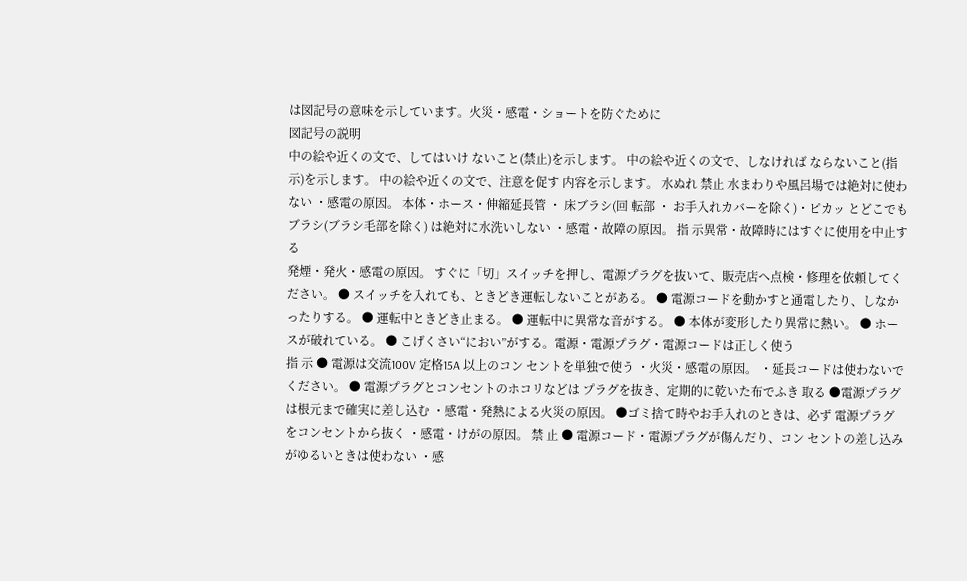は図記号の意味を示しています。火災・感電・ショートを防ぐために
図記号の説明
中の絵や近くの文で、してはいけ ないこと(禁止)を示します。 中の絵や近くの文で、しなければ ならないこと(指示)を示します。 中の絵や近くの文で、注意を促す 内容を示します。 水ぬれ 禁止 水まわりや風呂場では絶対に使わない ・感電の原因。 本体・ホース・伸縮延長管 ・ 床ブラシ(回 転部 ・ お手入れカバーを除く)・ピカッ とどこでもブラシ(ブラシ毛部を除く) は絶対に水洗いしない ・感電・故障の原因。 指 示異常・故障時にはすぐに使用を中止する
発煙・発火・感電の原因。 すぐに「切」スイッチを押し、電源プラグを抜いて、販売店へ点検・修理を依頼してください。 ● スイッチを入れても、ときどき運転しないことがある。 ● 電源コードを動かすと通電したり、しなかったりする。 ● 運転中ときどき止まる。 ● 運転中に異常な音がする。 ● 本体が変形したり異常に熱い。 ● ホースが破れている。 ● こげくさい“におい”がする。電源・電源プラグ・電源コードは正しく使う
指 示 ● 電源は交流100V 定格15A 以上のコン セントを単独で使う ・火災・感電の原因。 ・延長コードは使わないでください。 ● 電源プラグとコンセントのホコリなどは プラグを抜き、定期的に乾いた布でふき 取る ●電源プラグは根元まで確実に差し込む ・感電・発熱による火災の原因。 ●ゴミ捨て時やお手入れのときは、必ず 電源プラグをコンセントから抜く ・感電・けがの原因。 禁 止 ● 電源コード・電源プラグが傷んだり、コン セントの差し込みがゆるいときは使わない ・感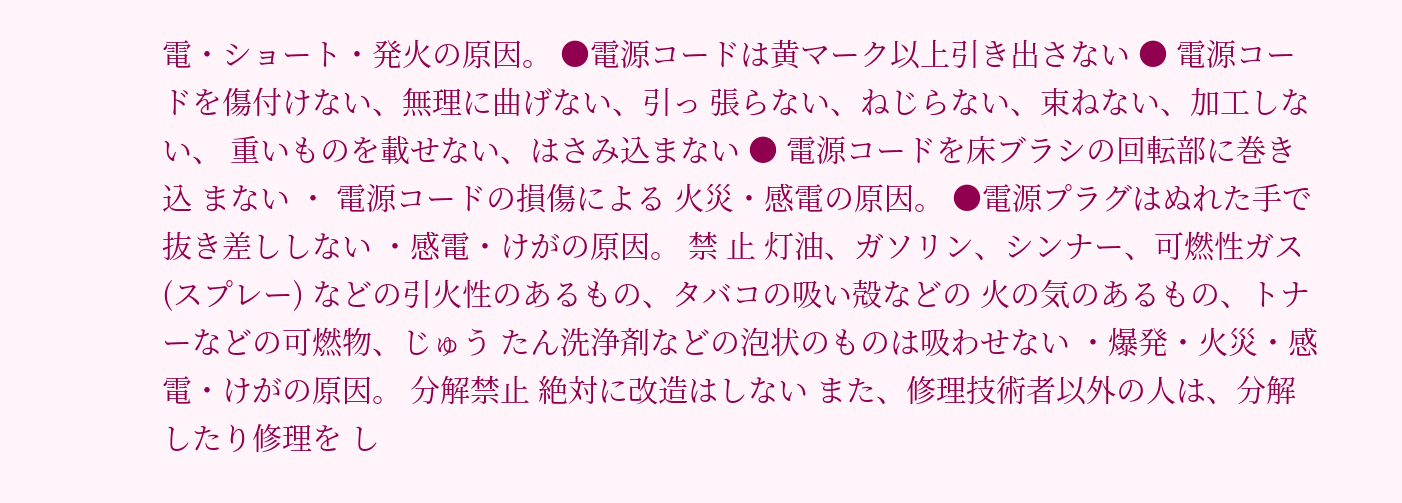電・ショート・発火の原因。 ●電源コードは黄マーク以上引き出さない ● 電源コードを傷付けない、無理に曲げない、引っ 張らない、ねじらない、束ねない、加工しない、 重いものを載せない、はさみ込まない ● 電源コードを床ブラシの回転部に巻き込 まない ・ 電源コードの損傷による 火災・感電の原因。 ●電源プラグはぬれた手で抜き差ししない ・感電・けがの原因。 禁 止 灯油、ガソリン、シンナー、可燃性ガス(スプレー) などの引火性のあるもの、タバコの吸い殻などの 火の気のあるもの、トナーなどの可燃物、じゅう たん洗浄剤などの泡状のものは吸わせない ・爆発・火災・感電・けがの原因。 分解禁止 絶対に改造はしない また、修理技術者以外の人は、分解したり修理を し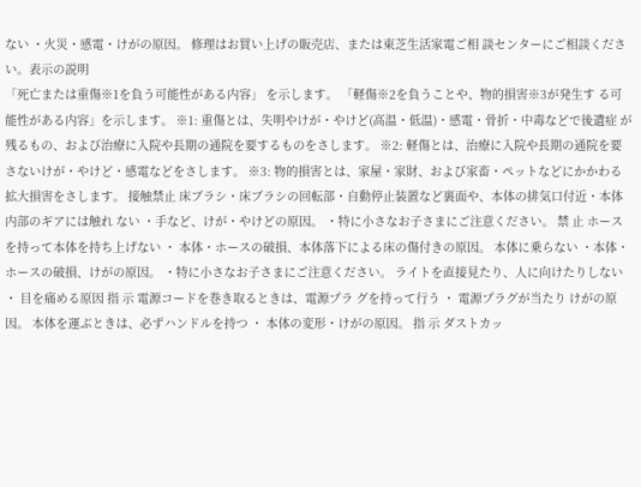ない ・火災・感電・けがの原因。 修理はお買い上げの販売店、または東芝生活家電ご相 談センターにご相談ください。表示の説明
「死亡または重傷※1を負う可能性がある内容」 を示します。 「軽傷※2を負うことや、物的損害※3が発生す る可能性がある内容」を示します。 ※1: 重傷とは、失明やけが・やけど(高温・低温)・感電・骨折・中毒などで後遺症 が残るもの、および治療に入院や長期の通院を要するものをさします。 ※2: 軽傷とは、治療に入院や長期の通院を要さないけが・やけど・感電などをさします。 ※3: 物的損害とは、家屋・家財、および家畜・ペットなどにかかわる拡大損害をさします。 接触禁止 床ブラシ・床ブラシの回転部・自動停止装置など裏面や、本体の排気口付近・本体内部のギアには触れ ない ・手など、けが・やけどの原因。 ・特に小さなお子さまにご注意ください。 禁 止 ホースを持って本体を持ち上げない ・ 本体・ホースの破損、本体落下による床の傷付きの原因。 本体に乗らない ・本体・ホースの破損、けがの原因。 ・特に小さなお子さまにご注意ください。 ライトを直接見たり、人に向けたりしない ・ 目を痛める原因 指 示 電源コードを巻き取るときは、電源プラ グを持って行う ・ 電源プラグが当たり けがの原因。 本体を運ぶときは、必ずハンドルを持つ ・ 本体の変形・けがの原因。 指 示 ダストカッ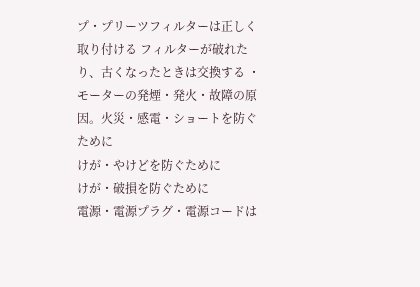プ・プリーツフィルターは正しく取り付ける フィルターが破れたり、古くなったときは交換する ・モーターの発煙・発火・故障の原因。火災・感電・ショートを防ぐために
けが・やけどを防ぐために
けが・破損を防ぐために
電源・電源プラグ・電源コードは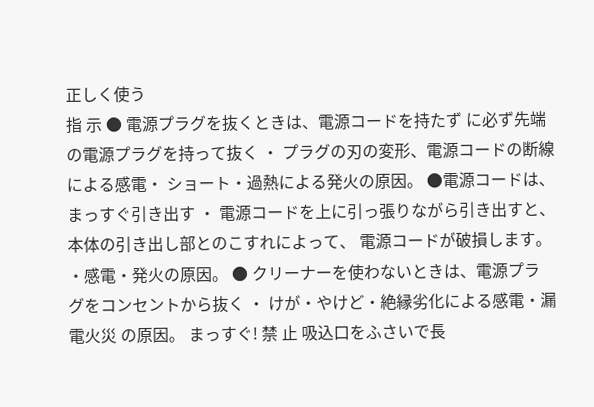正しく使う
指 示 ● 電源プラグを抜くときは、電源コードを持たず に必ず先端の電源プラグを持って抜く ・ プラグの刃の変形、電源コードの断線による感電・ ショート・過熱による発火の原因。 ●電源コードは、まっすぐ引き出す ・ 電源コードを上に引っ張りながら引き出すと、 本体の引き出し部とのこすれによって、 電源コードが破損します。 ・感電・発火の原因。 ● クリーナーを使わないときは、電源プラ グをコンセントから抜く ・ けが・やけど・絶縁劣化による感電・漏電火災 の原因。 まっすぐ! 禁 止 吸込口をふさいで長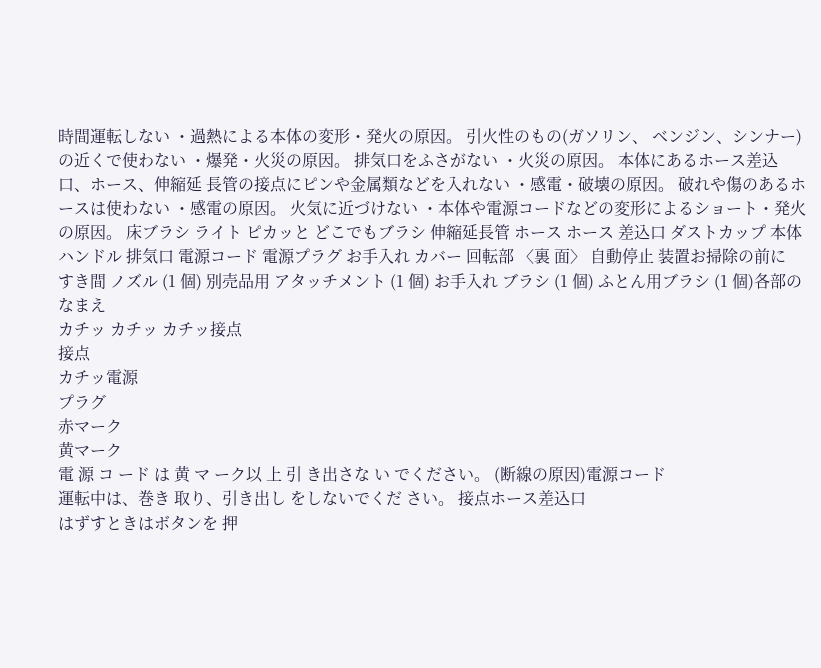時間運転しない ・過熱による本体の変形・発火の原因。 引火性のもの(ガソリン、 ベンジン、シンナー)の近くで使わない ・爆発・火災の原因。 排気口をふさがない ・火災の原因。 本体にあるホース差込口、ホース、伸縮延 長管の接点にピンや金属類などを入れない ・感電・破壊の原因。 破れや傷のあるホースは使わない ・感電の原因。 火気に近づけない ・本体や電源コードなどの変形によるショート・発火の原因。 床ブラシ ライト ピカッと どこでもブラシ 伸縮延長管 ホース ホース 差込口 ダストカップ 本体 ハンドル 排気口 電源コード 電源プラグ お手入れ カバー 回転部 〈裏 面〉 自動停止 装置お掃除の前に
すき間 ノズル (1 個) 別売品用 アタッチメント (1 個) お手入れ ブラシ (1 個) ふとん用ブラシ (1 個)各部のなまえ
カチッ カチッ カチッ接点
接点
カチッ電源
プラグ
赤マーク
黄マーク
電 源 コ ード は 黄 マ ーク以 上 引 き出さな い でください。 (断線の原因)電源コード
運転中は、巻き 取り、引き出し をしないでくだ さい。 接点ホース差込口
はずすときはボタンを 押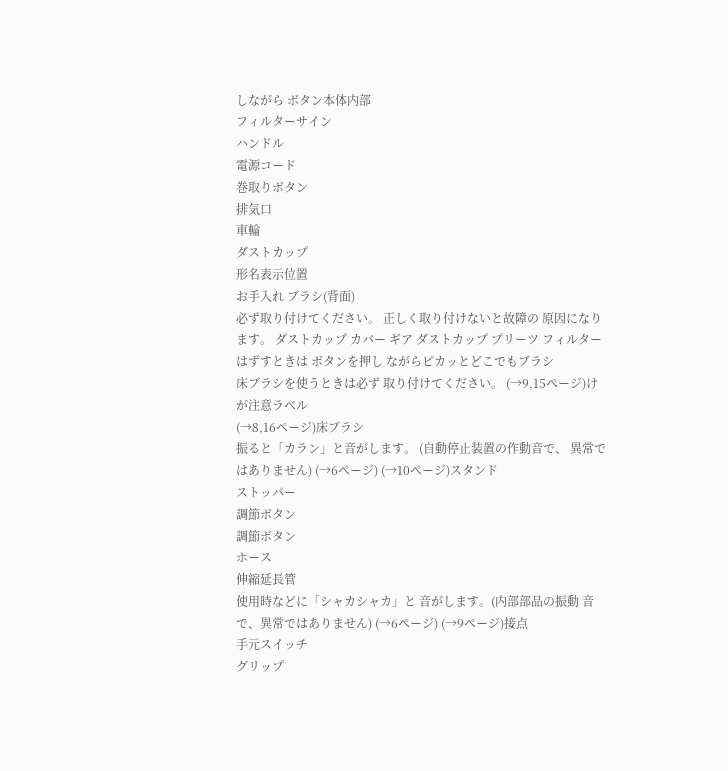しながら ボタン本体内部
フィルターサイン
ハンドル
電源コード
巻取りボタン
排気口
車輪
ダストカップ
形名表示位置
お手入れ ブラシ(背面)
必ず取り付けてください。 正しく取り付けないと故障の 原因になります。 ダストカップ カバー ギア ダストカップ プリーツ フィルター はずすときは ボタンを押し ながらピカッとどこでもブラシ
床ブラシを使うときは必ず 取り付けてください。 (→9,15ページ)けが注意ラベル
(→8,16ページ)床ブラシ
振ると「カラン」と音がします。 (自動停止装置の作動音で、 異常ではありません) (→6ページ) (→10ページ)スタンド
ストッパー
調節ボタン
調節ボタン
ホース
伸縮延長管
使用時などに「シャカシャカ」と 音がします。(内部部品の振動 音で、異常ではありません) (→6ページ) (→9ページ)接点
手元スイッチ
グリップ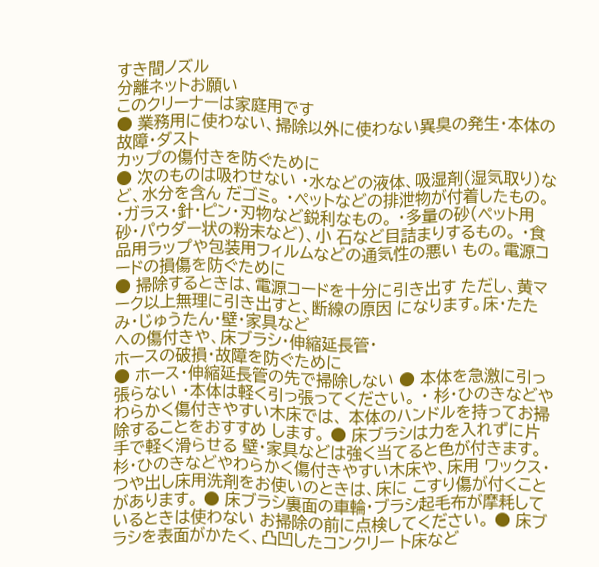すき間ノズル
分離ネットお願い
このクリーナーは家庭用です
● 業務用に使わない、掃除以外に使わない異臭の発生・本体の故障・ダスト
カップの傷付きを防ぐために
● 次のものは吸わせない ・水などの液体、吸湿剤(湿気取り)など、水分を含ん だゴミ。 ・ペットなどの排泄物が付着したもの。 ・ガラス・針・ピン・刃物など鋭利なもの。 ・多量の砂(ペット用砂・パウダー状の粉末など)、小 石など目詰まりするもの。 ・食品用ラップや包装用フィルムなどの通気性の悪い もの。電源コードの損傷を防ぐために
● 掃除するときは、電源コードを十分に引き出す ただし、黄マーク以上無理に引き出すと、断線の原因 になります。床・たたみ・じゅうたん・壁・家具など
への傷付きや、床ブラシ・伸縮延長管・
ホースの破損・故障を防ぐために
● ホース・伸縮延長管の先で掃除しない ● 本体を急激に引っ張らない ・本体は軽く引っ張ってください。 ・ 杉・ひのきなどやわらかく傷付きやすい木床では、 本体のハンドルを持ってお掃除することをおすすめ します。 ● 床ブラシは力を入れずに片手で軽く滑らせる 壁・家具などは強く当てると色が付きます。 杉・ひのきなどやわらかく傷付きやすい木床や、床用 ワックス・つや出し床用洗剤をお使いのときは、床に こすり傷が付くことがあります。 ● 床ブラシ裏面の車輪・ブラシ起毛布が摩耗して いるときは使わない お掃除の前に点検してください。 ● 床ブラシを表面がかたく、凸凹したコンクリー ト床など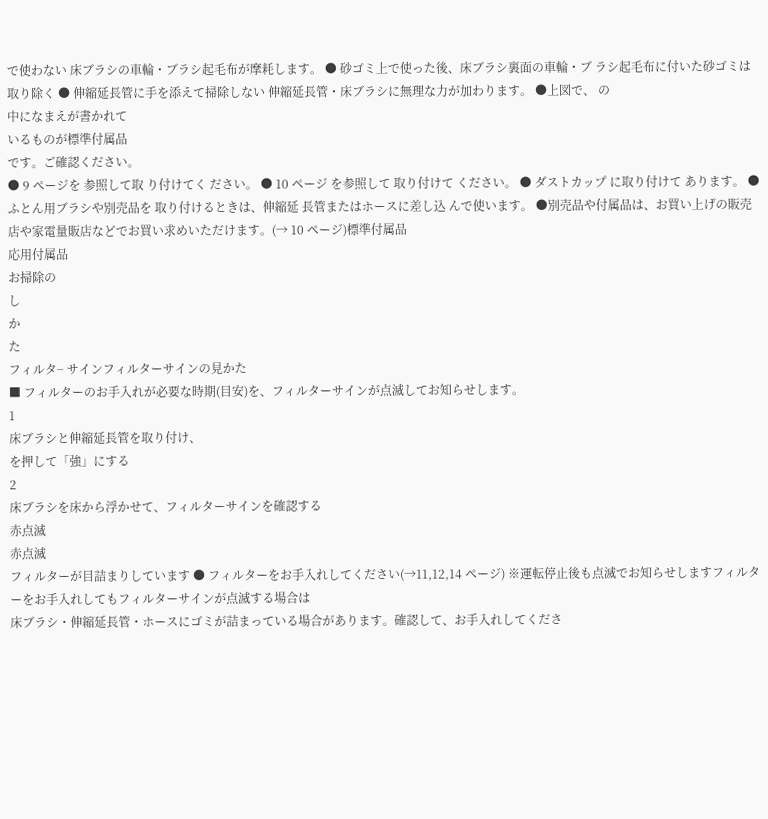で使わない 床ブラシの車輪・ブラシ起毛布が摩耗します。 ● 砂ゴミ上で使った後、床ブラシ裏面の車輪・ブ ラシ起毛布に付いた砂ゴミは取り除く ● 伸縮延長管に手を添えて掃除しない 伸縮延長管・床ブラシに無理な力が加わります。 ●上図で、 の
中になまえが書かれて
いるものが標準付属品
です。ご確認ください。
● 9 ページを 参照して取 り付けてく ださい。 ● 10 ページ を参照して 取り付けて ください。 ● ダストカップ に取り付けて あります。 ● ふとん用ブラシや別売品を 取り付けるときは、伸縮延 長管またはホースに差し込 んで使います。 ●別売品や付属品は、お買い上げの販売店や家電量販店などでお買い求めいただけます。(→ 10 ページ)標準付属品
応用付属品
お掃除の
し
か
た
フィルタ− サインフィルターサインの見かた
■ フィルターのお手入れが必要な時期(目安)を、フィルターサインが点滅してお知らせします。
1
床ブラシと伸縮延長管を取り付け、
を押して「強」にする
2
床ブラシを床から浮かせて、フィルターサインを確認する
赤点滅
赤点滅
フィルターが目詰まりしています ● フィルターをお手入れしてください(→11,12,14 ページ) ※運転停止後も点滅でお知らせしますフィルターをお手入れしてもフィルターサインが点滅する場合は
床ブラシ・伸縮延長管・ホースにゴミが詰まっている場合があります。確認して、お手入れしてくださ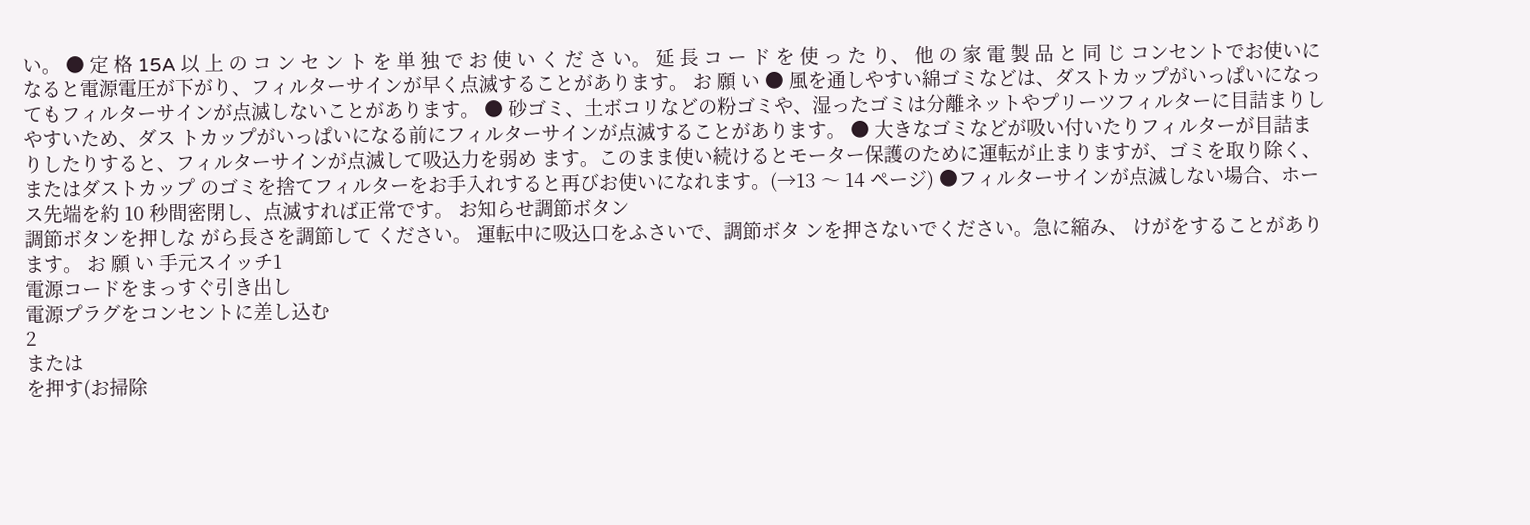い。 ● 定 格 15A 以 上 の コ ン セ ン ト を 単 独 で お 使 い く だ さ い。 延 長 コ ー ド を 使 っ た り、 他 の 家 電 製 品 と 同 じ コンセントでお使いになると電源電圧が下がり、フィルターサインが早く点滅することがあります。 お 願 い ● 風を通しやすい綿ゴミなどは、ダストカップがいっぱいになってもフィルターサインが点滅しないことがあります。 ● 砂ゴミ、土ボコリなどの粉ゴミや、湿ったゴミは分離ネットやプリーツフィルターに目詰まりしやすいため、ダス トカップがいっぱいになる前にフィルターサインが点滅することがあります。 ● 大きなゴミなどが吸い付いたりフィルターが目詰まりしたりすると、フィルターサインが点滅して吸込力を弱め ます。このまま使い続けるとモーター保護のために運転が止まりますが、ゴミを取り除く、またはダストカップ のゴミを捨てフィルターをお手入れすると再びお使いになれます。(→13 〜 14 ページ) ●フィルターサインが点滅しない場合、ホース先端を約 10 秒間密閉し、点滅すれば正常です。 お知らせ調節ボタン
調節ボタンを押しな がら長さを調節して ください。 運転中に吸込口をふさいで、調節ボタ ンを押さないでください。急に縮み、 けがをすることがあります。 お 願 い 手元スイッチ1
電源コードをまっすぐ引き出し
電源プラグをコンセントに差し込む
2
または
を押す(お掃除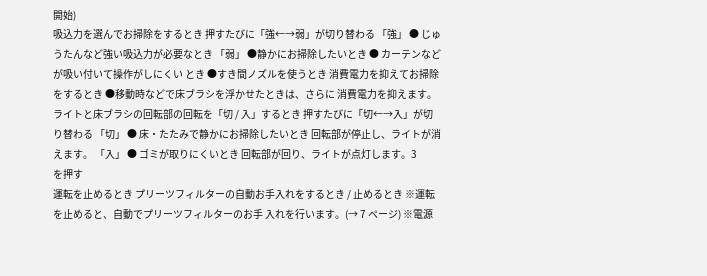開始)
吸込力を選んでお掃除をするとき 押すたびに「強←→弱」が切り替わる 「強」 ● じゅうたんなど強い吸込力が必要なとき 「弱」 ●静かにお掃除したいとき ● カーテンなどが吸い付いて操作がしにくい とき ●すき間ノズルを使うとき 消費電力を抑えてお掃除をするとき ●移動時などで床ブラシを浮かせたときは、さらに 消費電力を抑えます。 ライトと床ブラシの回転部の回転を「切 / 入」するとき 押すたびに「切←→入」が切り替わる 「切」 ● 床・たたみで静かにお掃除したいとき 回転部が停止し、ライトが消えます。 「入」 ● ゴミが取りにくいとき 回転部が回り、ライトが点灯します。3
を押す
運転を止めるとき プリーツフィルターの自動お手入れをするとき / 止めるとき ※運転を止めると、自動でプリーツフィルターのお手 入れを行います。(→ 7 ページ) ※電源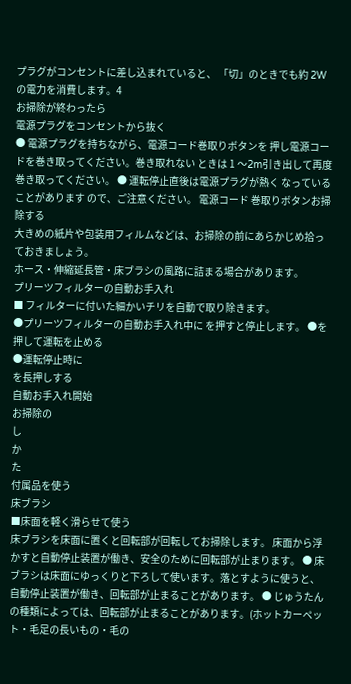プラグがコンセントに差し込まれていると、 「切」のときでも約 2W の電力を消費します。4
お掃除が終わったら
電源プラグをコンセントから抜く
● 電源プラグを持ちながら、電源コード巻取りボタンを 押し電源コードを巻き取ってください。巻き取れない ときは 1 〜2m引き出して再度巻き取ってください。 ● 運転停止直後は電源プラグが熱く なっていることがあります ので、ご注意ください。 電源コード 巻取りボタンお掃除する
大きめの紙片や包装用フィルムなどは、お掃除の前にあらかじめ拾っておきましょう。
ホース・伸縮延長管・床ブラシの風路に詰まる場合があります。
プリーツフィルターの自動お手入れ
■ フィルターに付いた細かいチリを自動で取り除きます。
●プリーツフィルターの自動お手入れ中に を押すと停止します。 ●を押して運転を止める
●運転停止時に
を長押しする
自動お手入れ開始
お掃除の
し
か
た
付属品を使う
床ブラシ
■床面を軽く滑らせて使う
床ブラシを床面に置くと回転部が回転してお掃除します。 床面から浮かすと自動停止装置が働き、安全のために回転部が止まります。 ● 床ブラシは床面にゆっくりと下ろして使います。落とすように使うと、 自動停止装置が働き、回転部が止まることがあります。 ● じゅうたんの種類によっては、回転部が止まることがあります。(ホットカーペット・毛足の長いもの・毛の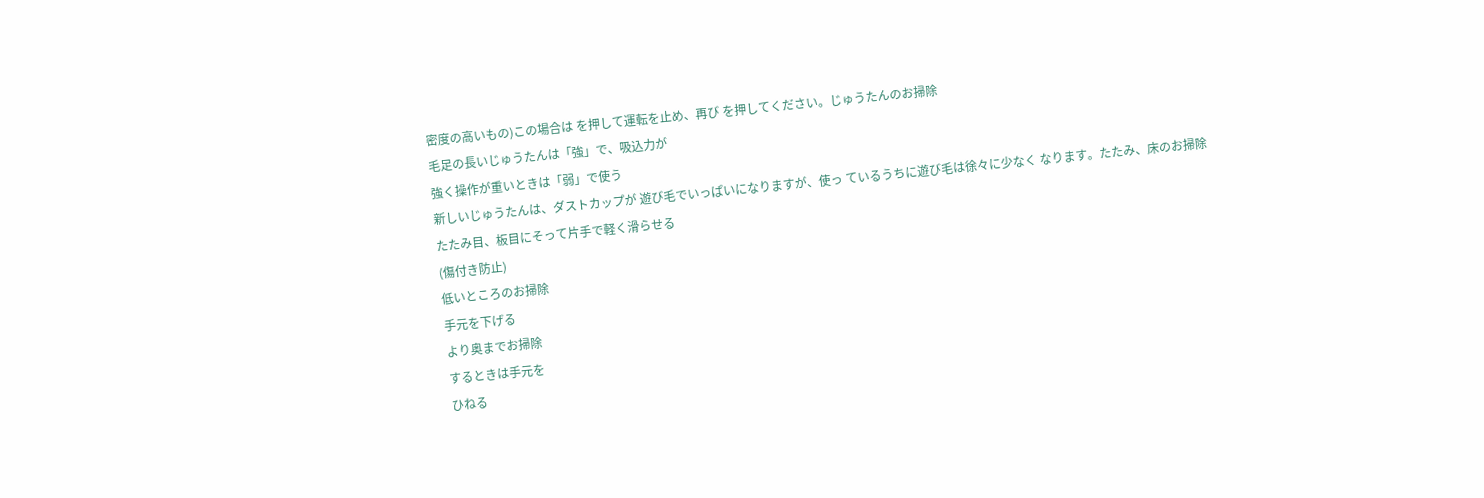密度の高いもの)この場合は を押して運転を止め、再び を押してください。じゅうたんのお掃除
毛足の長いじゅうたんは「強」で、吸込力が
強く操作が重いときは「弱」で使う
新しいじゅうたんは、ダストカップが 遊び毛でいっぱいになりますが、使っ ているうちに遊び毛は徐々に少なく なります。たたみ、床のお掃除
たたみ目、板目にそって片手で軽く滑らせる
(傷付き防止)
低いところのお掃除
手元を下げる
より奥までお掃除
するときは手元を
ひねる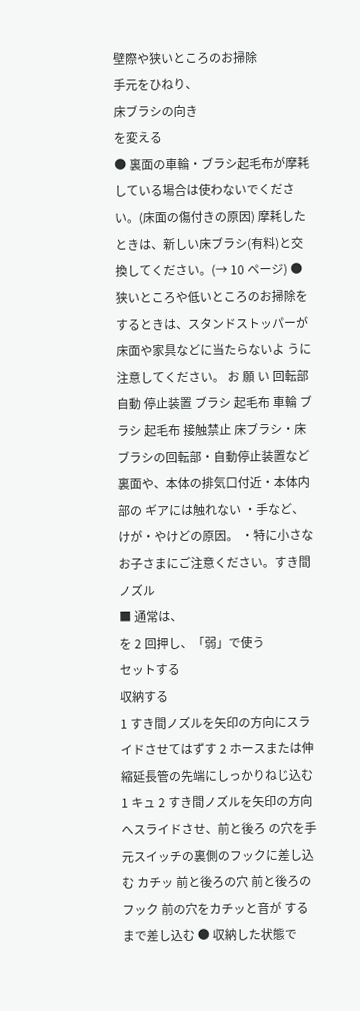壁際や狭いところのお掃除
手元をひねり、
床ブラシの向き
を変える
● 裏面の車輪・ブラシ起毛布が摩耗している場合は使わないでください。(床面の傷付きの原因) 摩耗したときは、新しい床ブラシ(有料)と交換してください。(→ 10 ページ) ● 狭いところや低いところのお掃除をするときは、スタンドストッパーが床面や家具などに当たらないよ うに注意してください。 お 願 い 回転部 自動 停止装置 ブラシ 起毛布 車輪 ブラシ 起毛布 接触禁止 床ブラシ・床ブラシの回転部・自動停止装置など裏面や、本体の排気口付近・本体内部の ギアには触れない ・手など、けが・やけどの原因。 ・特に小さなお子さまにご注意ください。すき間ノズル
■ 通常は、
を 2 回押し、「弱」で使う
セットする
収納する
1 すき間ノズルを矢印の方向にスライドさせてはずす 2 ホースまたは伸縮延長管の先端にしっかりねじ込む 1 キュ 2 すき間ノズルを矢印の方向へスライドさせ、前と後ろ の穴を手元スイッチの裏側のフックに差し込む カチッ 前と後ろの穴 前と後ろの フック 前の穴をカチッと音が するまで差し込む ● 収納した状態で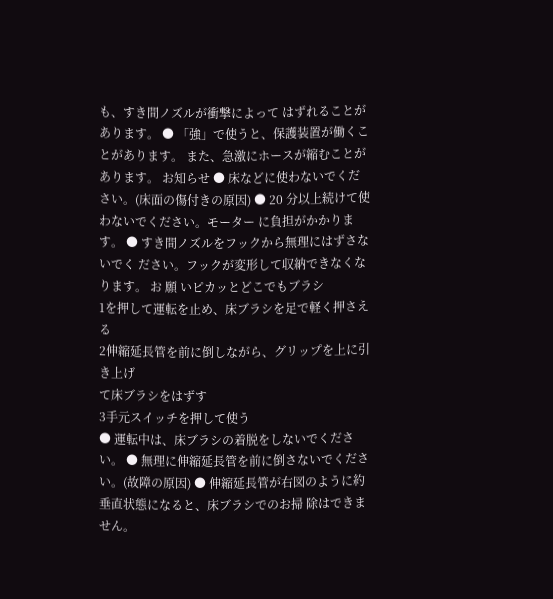も、すき間ノズルが衝撃によって はずれることがあります。 ● 「強」で使うと、保護装置が働くことがあります。 また、急激にホースが縮むことがあります。 お知らせ ● 床などに使わないでください。(床面の傷付きの原因) ● 20 分以上続けて使わないでください。モーター に負担がかかります。 ● すき間ノズルをフックから無理にはずさないでく ださい。フックが変形して収納できなくなります。 お 願 いピカッとどこでもブラシ
1を押して運転を止め、床ブラシを足で軽く押さえる
2伸縮延長管を前に倒しながら、グリップを上に引き上げ
て床ブラシをはずす
3手元スイッチを押して使う
● 運転中は、床ブラシの着脱をしないでください。 ● 無理に伸縮延長管を前に倒さないでください。(故障の原因) ● 伸縮延長管が右図のように約垂直状態になると、床ブラシでのお掃 除はできません。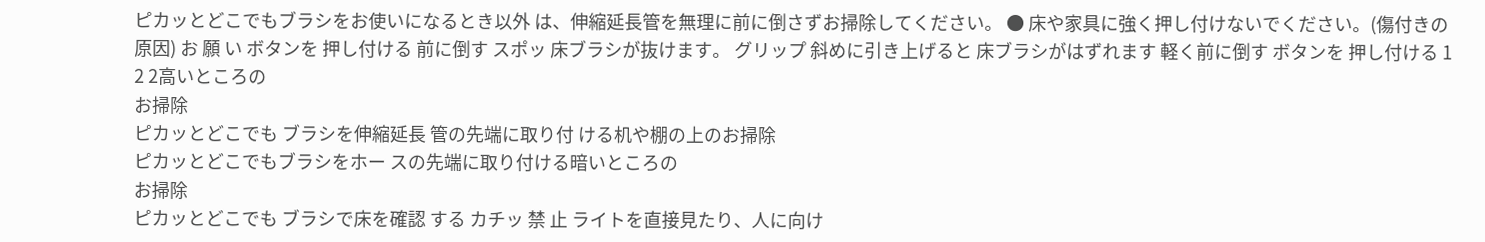ピカッとどこでもブラシをお使いになるとき以外 は、伸縮延長管を無理に前に倒さずお掃除してください。 ● 床や家具に強く押し付けないでください。(傷付きの原因) お 願 い ボタンを 押し付ける 前に倒す スポッ 床ブラシが抜けます。 グリップ 斜めに引き上げると 床ブラシがはずれます 軽く前に倒す ボタンを 押し付ける 1 2 2高いところの
お掃除
ピカッとどこでも ブラシを伸縮延長 管の先端に取り付 ける机や棚の上のお掃除
ピカッとどこでもブラシをホー スの先端に取り付ける暗いところの
お掃除
ピカッとどこでも ブラシで床を確認 する カチッ 禁 止 ライトを直接見たり、人に向け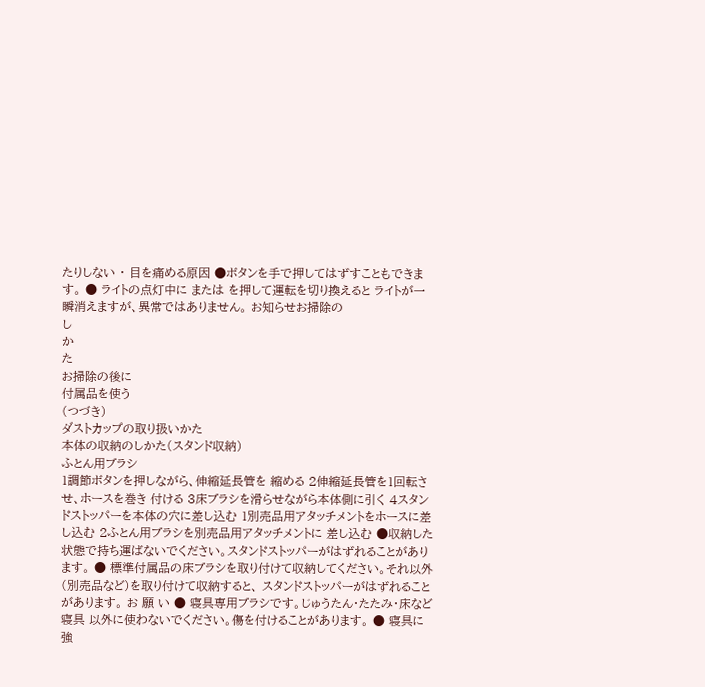たりしない ・ 目を痛める原因 ●ボタンを手で押してはずすこともできます。 ● ライトの点灯中に または を押して運転を切り換えると ライトが一瞬消えますが、異常ではありません。 お知らせお掃除の
し
か
た
お掃除の後に
付属品を使う
(つづき)
ダストカップの取り扱いかた
本体の収納のしかた(スタンド収納)
ふとん用ブラシ
1調節ボタンを押しながら、伸縮延長管を 縮める 2伸縮延長管を1回転させ、ホースを巻き 付ける 3床ブラシを滑らせながら本体側に引く 4スタンドストッパーを本体の穴に差し込む 1別売品用アタッチメントをホースに差し込む 2ふとん用ブラシを別売品用アタッチメントに 差し込む ●収納した状態で持ち運ばないでください。スタンドストッパーがはずれることがあります。 ● 標準付属品の床ブラシを取り付けて収納してください。それ以外(別売品など)を取り付けて収納すると、 スタンドストッパーがはずれることがあります。 お 願 い ● 寝具専用ブラシです。じゅうたん・たたみ・床など寝具 以外に使わないでください。傷を付けることがあります。 ● 寝具に強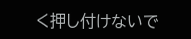く押し付けないで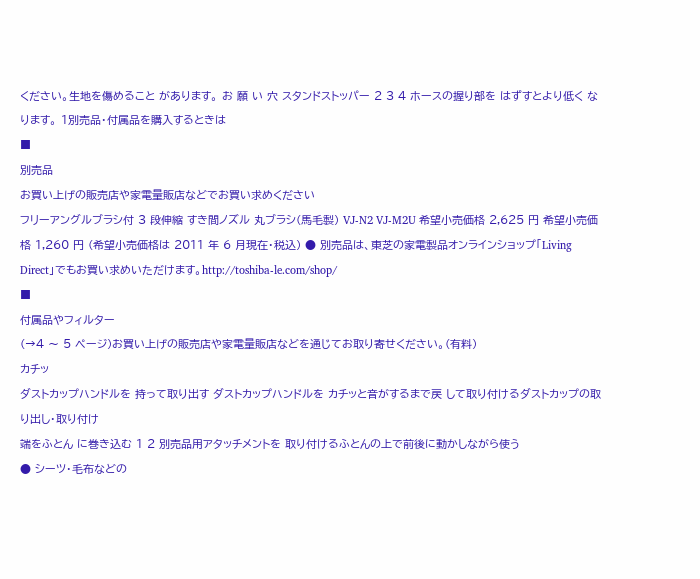ください。生地を傷めること があります。 お 願 い 穴 スタンドストッパー 2 3 4 ホースの握り部を はずすとより低く なります。 1別売品・付属品を購入するときは
■
別売品
お買い上げの販売店や家電量販店などでお買い求めください
フリーアングルブラシ付 3 段伸縮 すき間ノズル 丸ブラシ(馬毛製) VJ-N2 VJ-M2U 希望小売価格 2,625 円 希望小売価格 1,260 円 (希望小売価格は 2011 年 6 月現在・税込) ● 別売品は、東芝の家電製品オンラインショップ「Living Direct」でもお買い求めいただけます。http://toshiba-le.com/shop/
■
付属品やフィルター
(→4 〜 5 ページ)お買い上げの販売店や家電量販店などを通じてお取り寄せください。(有料)
カチッ
ダストカップハンドルを 持って取り出す ダストカップハンドルを カチッと音がするまで戻 して取り付けるダストカップの取り出し・取り付け
端をふとん に巻き込む 1 2 別売品用アタッチメントを 取り付けるふとんの上で前後に動かしながら使う
● シーツ・毛布などの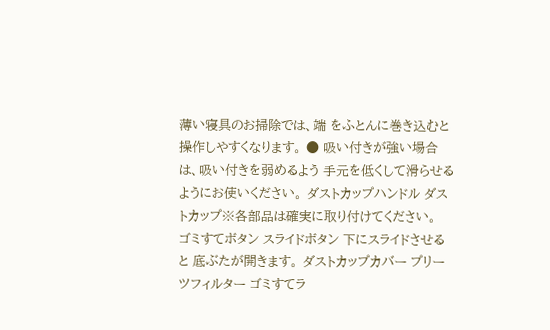薄い寝具のお掃除では、端 をふとんに巻き込むと操作しやすくなります。 ● 吸い付きが強い場合は、吸い付きを弱めるよう 手元を低くして滑らせるようにお使いください。 ダストカップハンドル ダストカップ※各部品は確実に取り付けてください。
ゴミすてボタン スライドボタン 下にスライドさせると 底ぶたが開きます。 ダストカップカバー プリーツフィルター ゴミすてラ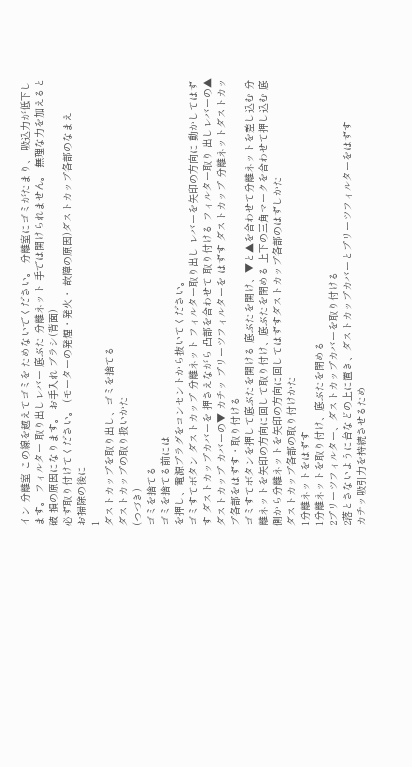イン 分離室 この線を越えてゴミを ためないでください。 分離室にゴミがたまり、 吸込力が低下します。 フィルター 取り出しレバー 底ぶた 分離ネット 手では開けられません。 無理な力を加えると破 損の原因になります。 お手入れ ブラシ(背面)
必ず取り付けてください。 (モーターの発煙・発火・ 故障の原因)ダストカップ各部のなまえ
お掃除の後に
1
ダストカップを取り出し、ゴミを捨てる
ダストカップの取り扱いかた
(つづき)
ゴミを捨てる
ゴミを捨てる前には
を押し、電源プラグをコンセントから抜いてください。
ゴミすてボタン ダストカップ 分離ネット フィルター取り出し レバーを矢印の方向に 動かしてはずす ダストカップカバーを 押さえながら 凸部を合わせて 取り付ける フィルター取り 出しレバーの▲ ダストカップ カバーの▼ カチッ プリーツフィルターを はずす ダストカップ 分離ネットダストカップ各部をはずす・取り付ける
ゴミすてボタンを押して底ぶたを開ける 底ぶたを開け、▼と▲を合わせて分離ネットを差し込む 分離ネットを矢印の方向に回して取り付け、底ぶたを閉める 上下の三角マークを合わせて押し込む 底側から分離ネットを矢印の方向に回してはずすダストカップ各部のはずしかた
ダストカップ各部の取り付けかた
1分離ネットをはずす
1分離ネットを取り付け、底ぶたを閉める
2プリーツフィルター、ダストカップカバーを取り付ける
2落とさないように台などの上に置き、ダストカップカバーとプリーツフィルターをはずす
カチッ吸引力を持続させるため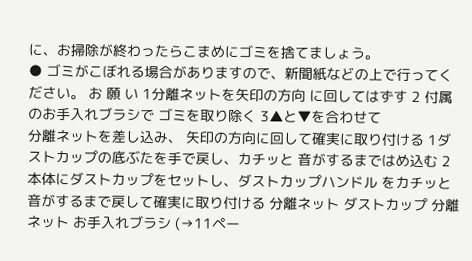に、お掃除が終わったらこまめにゴミを捨てましょう。
● ゴミがこぼれる場合がありますので、新聞紙などの上で行ってください。 お 願 い 1分離ネットを矢印の方向 に回してはずす 2 付属のお手入れブラシで ゴミを取り除く 3▲と▼を合わせて
分離ネットを差し込み、 矢印の方向に回して確実に取り付ける 1ダストカップの底ぶたを手で戻し、カチッと 音がするまではめ込む 2 本体にダストカップをセットし、ダストカップハンドル をカチッと音がするまで戻して確実に取り付ける 分離ネット ダストカップ 分離ネット お手入れブラシ (→11ペー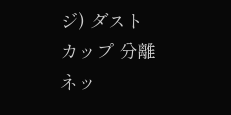ジ) ダストカップ 分離ネッ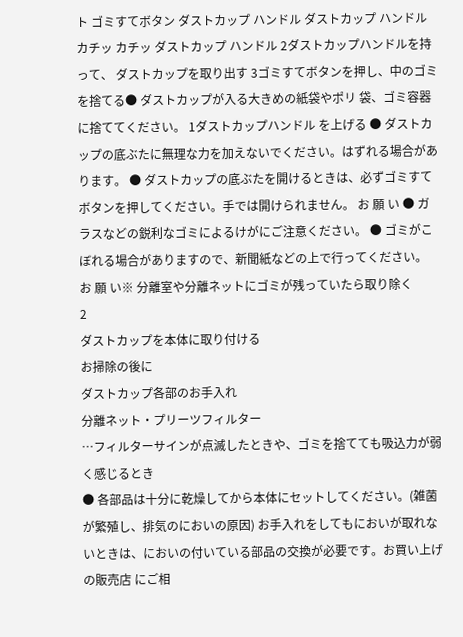ト ゴミすてボタン ダストカップ ハンドル ダストカップ ハンドル カチッ カチッ ダストカップ ハンドル 2ダストカップハンドルを持って、 ダストカップを取り出す 3ゴミすてボタンを押し、中のゴミを捨てる● ダストカップが入る大きめの紙袋やポリ 袋、ゴミ容器に捨ててください。 1ダストカップハンドル を上げる ● ダストカップの底ぶたに無理な力を加えないでください。はずれる場合があります。 ● ダストカップの底ぶたを開けるときは、必ずゴミすてボタンを押してください。手では開けられません。 お 願 い ● ガラスなどの鋭利なゴミによるけがにご注意ください。 ● ゴミがこぼれる場合がありますので、新聞紙などの上で行ってください。 お 願 い※ 分離室や分離ネットにゴミが残っていたら取り除く
2
ダストカップを本体に取り付ける
お掃除の後に
ダストカップ各部のお手入れ
分離ネット・プリーツフィルター
…フィルターサインが点滅したときや、ゴミを捨てても吸込力が弱く感じるとき
● 各部品は十分に乾燥してから本体にセットしてください。(雑菌が繁殖し、排気のにおいの原因) お手入れをしてもにおいが取れないときは、においの付いている部品の交換が必要です。お買い上げの販売店 にご相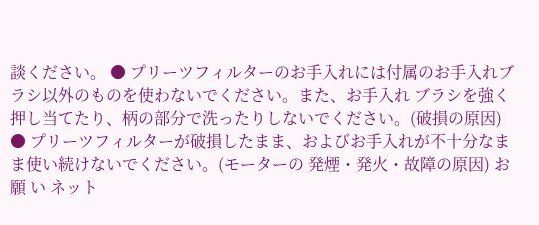談ください。 ● プリーツフィルターのお手入れには付属のお手入れブラシ以外のものを使わないでください。また、お手入れ ブラシを強く押し当てたり、柄の部分で洗ったりしないでください。(破損の原因) ● プリーツフィルターが破損したまま、およびお手入れが不十分なまま使い続けないでください。(モーターの 発煙・発火・故障の原因) お 願 い ネット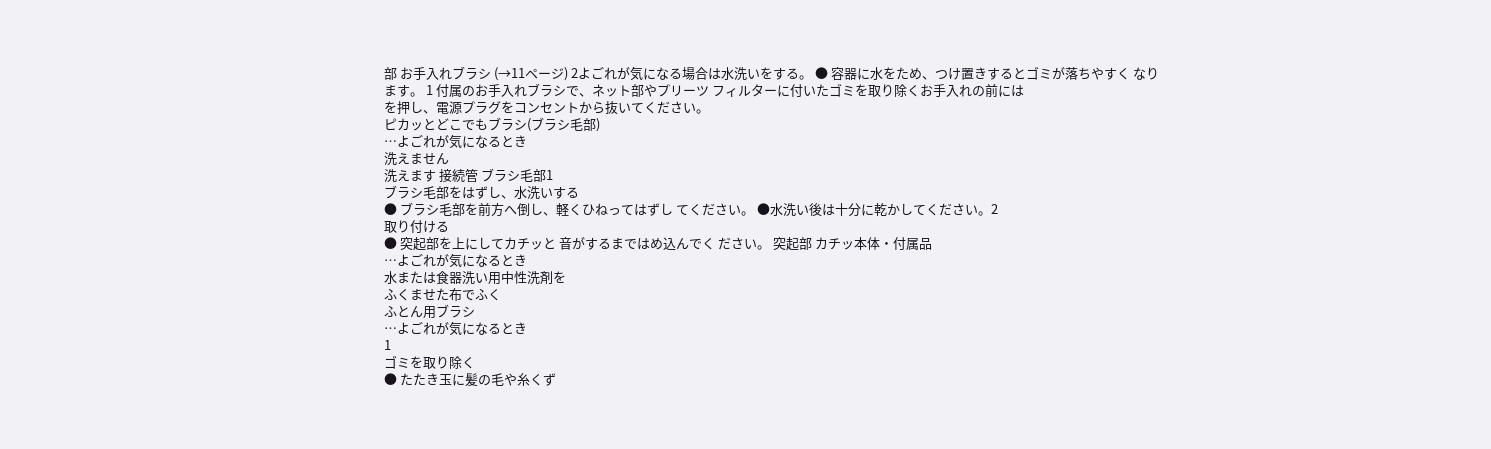部 お手入れブラシ (→11ページ) 2よごれが気になる場合は水洗いをする。 ● 容器に水をため、つけ置きするとゴミが落ちやすく なります。 1 付属のお手入れブラシで、ネット部やプリーツ フィルターに付いたゴミを取り除くお手入れの前には
を押し、電源プラグをコンセントから抜いてください。
ピカッとどこでもブラシ(ブラシ毛部)
…よごれが気になるとき
洗えません
洗えます 接続管 ブラシ毛部1
ブラシ毛部をはずし、水洗いする
● ブラシ毛部を前方へ倒し、軽くひねってはずし てください。 ●水洗い後は十分に乾かしてください。2
取り付ける
● 突起部を上にしてカチッと 音がするまではめ込んでく ださい。 突起部 カチッ本体・付属品
…よごれが気になるとき
水または食器洗い用中性洗剤を
ふくませた布でふく
ふとん用ブラシ
…よごれが気になるとき
1
ゴミを取り除く
● たたき玉に髪の毛や糸くず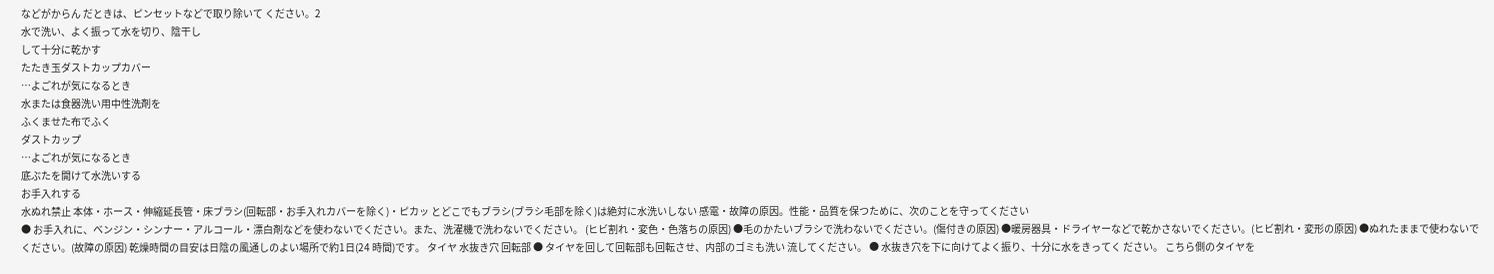などがからん だときは、ピンセットなどで取り除いて ください。2
水で洗い、よく振って水を切り、陰干し
して十分に乾かす
たたき玉ダストカップカバー
…よごれが気になるとき
水または食器洗い用中性洗剤を
ふくませた布でふく
ダストカップ
…よごれが気になるとき
底ぶたを開けて水洗いする
お手入れする
水ぬれ禁止 本体・ホース・伸縮延長管・床ブラシ(回転部・お手入れカバーを除く)・ピカッ とどこでもブラシ(ブラシ毛部を除く)は絶対に水洗いしない 感電・故障の原因。性能・品質を保つために、次のことを守ってください
● お手入れに、ベンジン・シンナー・アルコール・漂白剤などを使わないでください。また、洗濯機で洗わないでください。 (ヒビ割れ・変色・色落ちの原因) ●毛のかたいブラシで洗わないでください。(傷付きの原因) ●暖房器具・ドライヤーなどで乾かさないでください。(ヒビ割れ・変形の原因) ●ぬれたままで使わないでください。(故障の原因) 乾燥時間の目安は日陰の風通しのよい場所で約1日(24 時間)です。 タイヤ 水抜き穴 回転部 ● タイヤを回して回転部も回転させ、内部のゴミも洗い 流してください。 ● 水抜き穴を下に向けてよく振り、十分に水をきってく ださい。 こちら側のタイヤを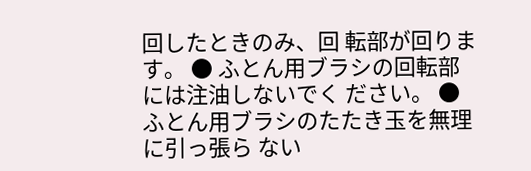回したときのみ、回 転部が回ります。 ● ふとん用ブラシの回転部には注油しないでく ださい。 ● ふとん用ブラシのたたき玉を無理に引っ張ら ない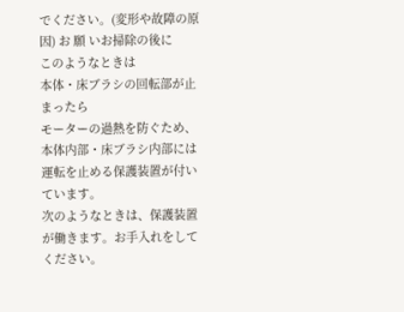でください。(変形や故障の原因) お 願 いお掃除の後に
このようなときは
本体・床ブラシの回転部が止まったら
モーターの過熱を防ぐため、本体内部・床ブラシ内部には運転を止める保護装置が付いています。
次のようなときは、保護装置が働きます。お手入れをしてください。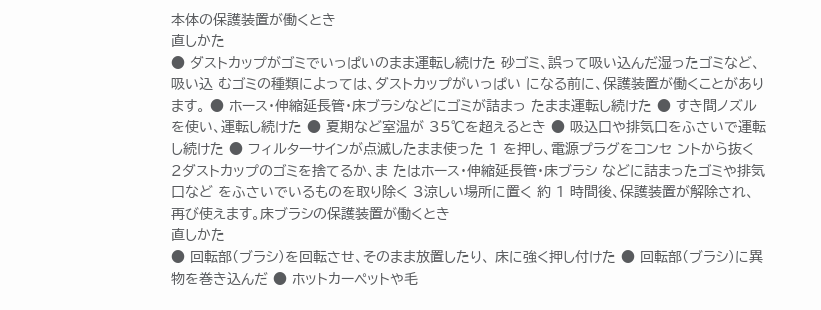本体の保護装置が働くとき
直しかた
● ダストカップがゴミでいっぱいのまま運転し続けた 砂ゴミ、誤って吸い込んだ湿ったゴミなど、吸い込 むゴミの種類によっては、ダストカップがいっぱい になる前に、保護装置が働くことがあります。 ● ホース・伸縮延長管・床ブラシなどにゴミが詰まっ たまま運転し続けた ● すき間ノズルを使い、運転し続けた ● 夏期など室温が 35℃を超えるとき ● 吸込口や排気口をふさいで運転し続けた ● フィルターサインが点滅したまま使った 1 を押し、電源プラグをコンセ ントから抜く 2ダストカップのゴミを捨てるか、ま たはホース・伸縮延長管・床ブラシ などに詰まったゴミや排気口など をふさいでいるものを取り除く 3涼しい場所に置く 約 1 時間後、保護装置が解除され、再び使えます。床ブラシの保護装置が働くとき
直しかた
● 回転部(ブラシ)を回転させ、そのまま放置したり、 床に強く押し付けた ● 回転部(ブラシ)に異物を巻き込んだ ● ホットカーペットや毛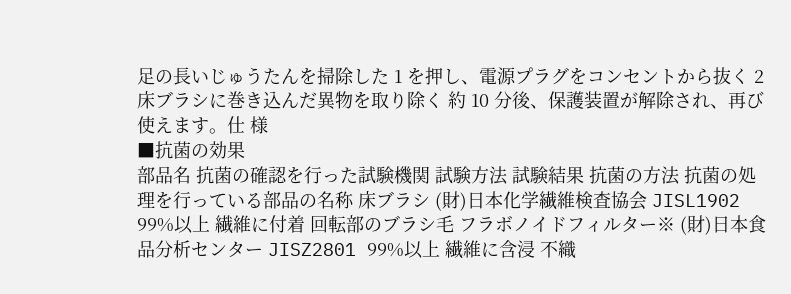足の長いじゅうたんを掃除した 1 を押し、電源プラグをコンセントから抜く 2床ブラシに巻き込んだ異物を取り除く 約 10 分後、保護装置が解除され、再び使えます。仕 様
■抗菌の効果
部品名 抗菌の確認を行った試験機関 試験方法 試験結果 抗菌の方法 抗菌の処理を行っている部品の名称 床ブラシ (財)日本化学繊維検査協会 JISL1902 99%以上 繊維に付着 回転部のブラシ毛 フラボノイドフィルター※ (財)日本食品分析センター JISZ2801 99%以上 繊維に含浸 不織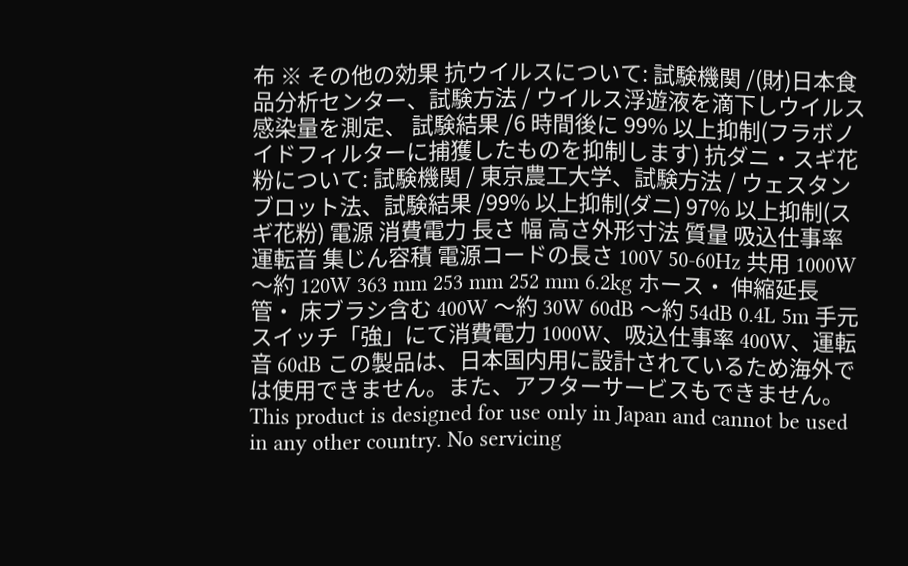布 ※ その他の効果 抗ウイルスについて: 試験機関 /(財)日本食品分析センター、試験方法 / ウイルス浮遊液を滴下しウイルス感染量を測定、 試験結果 /6 時間後に 99% 以上抑制(フラボノイドフィルターに捕獲したものを抑制します) 抗ダニ・スギ花粉について: 試験機関 / 東京農工大学、試験方法 / ウェスタンブロット法、試験結果 /99% 以上抑制(ダニ) 97% 以上抑制(スギ花粉) 電源 消費電力 長さ 幅 高さ外形寸法 質量 吸込仕事率 運転音 集じん容積 電源コードの長さ 100V 50-60Hz 共用 1000W 〜約 120W 363 mm 253 mm 252 mm 6.2kg ホース・ 伸縮延長管・ 床ブラシ含む 400W 〜約 30W 60dB 〜約 54dB 0.4L 5m 手元スイッチ「強」にて消費電力 1000W、吸込仕事率 400W、運転音 60dB この製品は、日本国内用に設計されているため海外では使用できません。また、アフターサービスもできません。This product is designed for use only in Japan and cannot be used in any other country. No servicing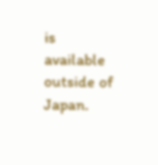is available outside of Japan.